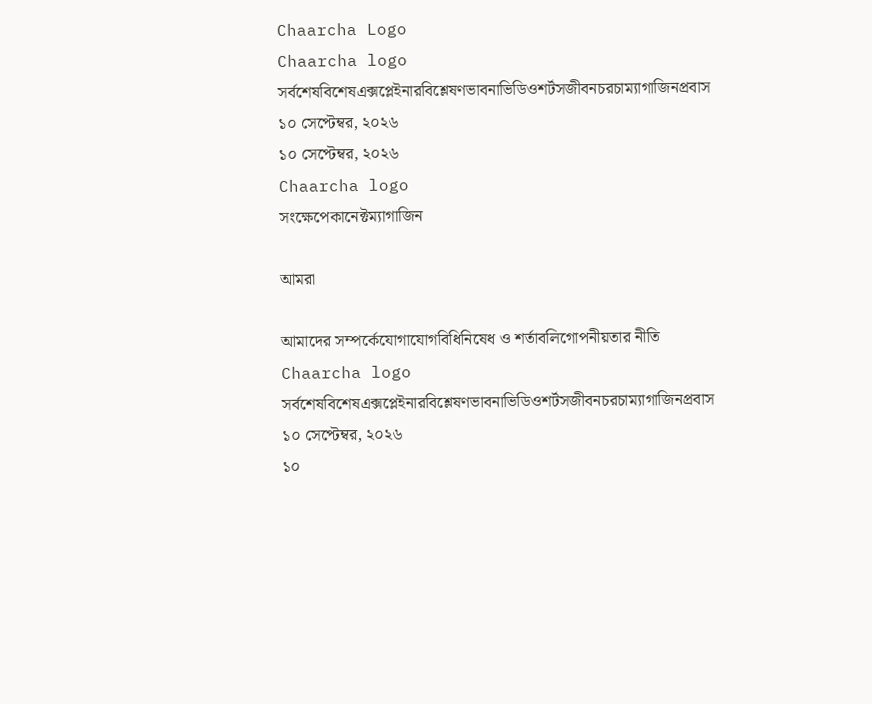Chaarcha Logo
Chaarcha logo
সর্বশেষবিশেষএক্সপ্লেইনারবিশ্লেষণভাবনাভিডিওশর্টসজীবনচরচাম্যাগাজিনপ্রবাস
১০ সেপ্টেম্বর, ২০২৬
১০ সেপ্টেম্বর, ২০২৬
Chaarcha logo
সংক্ষেপেকানেক্টম্যাগাজিন

আমরা

আমাদের সম্পর্কেযোগাযোগবিধিনিষেধ ও শর্তাবলিগোপনীয়তার নীতি
Chaarcha logo
সর্বশেষবিশেষএক্সপ্লেইনারবিশ্লেষণভাবনাভিডিওশর্টসজীবনচরচাম্যাগাজিনপ্রবাস
১০ সেপ্টেম্বর, ২০২৬
১০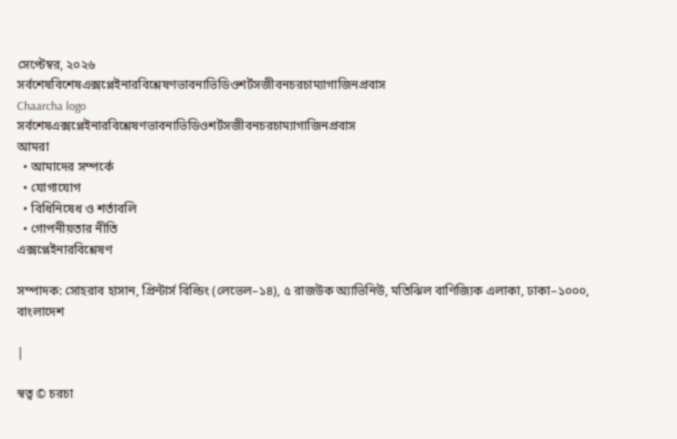সেপ্টেম্বর, ২০২৬
সর্বশেষবিশেষএক্সপ্লেইনারবিশ্লেষণভাবনাভিডিওশর্টসজীবনচরচাম্যাগাজিনপ্রবাস
Chaarcha logo
সর্বশেষএক্সপ্লেইনারবিশ্লেষণভাবনাভিডিওশর্টসজীবনচরচাম্যাগাজিনপ্রবাস
আমরা
  • আমাদের সম্পর্কে
  • যোগাযোগ
  • বিধিনিষেধ ও শর্তাবলি
  • গোপনীয়তার নীতি
এক্সপ্লেইনারবিশ্লেষণ

সম্পাদক: সোহরাব হাসান, প্রিন্টার্স বিল্ডিং (লেভেল–১৪), ৫ রাজউক অ্যাভিনিউ, মতিঝিল বাণিজ্যিক এলাকা, ঢাকা–১০০০, বাংলাদেশ

|

স্বত্ব © চরচা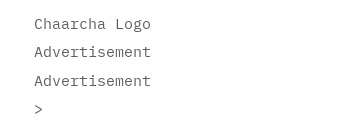Chaarcha Logo
Advertisement
Advertisement
>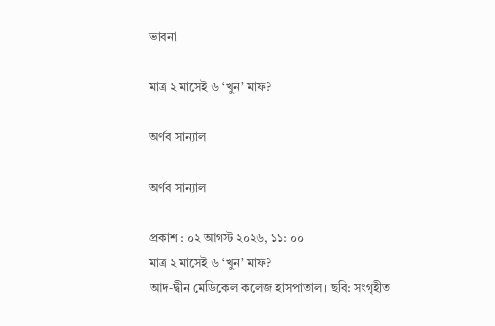ভাবনা

মাত্র ২ মাসেই ৬ ‘খুন’ মাফ?

অর্ণব সান্যাল

অর্ণব সান্যাল

প্রকাশ : ০২ আগস্ট ২০২৬, ১১: ০০
মাত্র ২ মাসেই ৬ ‘খুন’ মাফ?
আদ-দ্বীন মেডিকেল কলেজ হাসপাতাল। ছবি: সংগৃহীত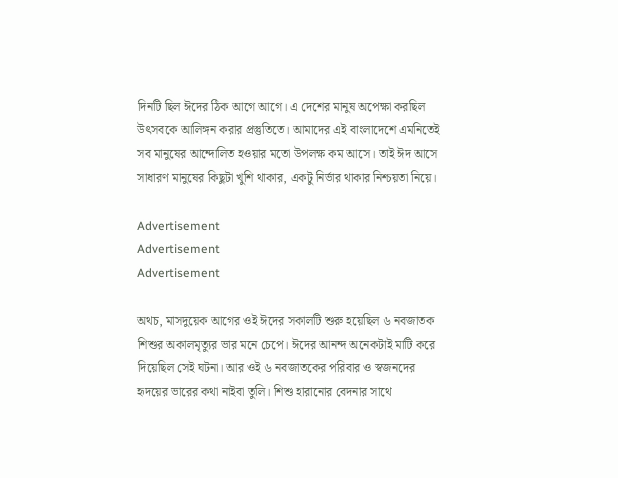দিনটি ছিল ঈদের ঠিক আগে আগে। এ দেশের মানুষ অপেক্ষা করছিল উৎসবকে আলিঙ্গন করার প্রস্তুতিতে। আমাদের এই বাংলাদেশে এমনিতেই সব মানুষের আন্দোলিত হওয়ার মতো উপলক্ষ কম আসে। তাই ঈদ আসে সাধারণ মানুষের কিছুটা খুশি থাকার, একটু নির্ভার থাকার নিশ্চয়তা নিয়ে।

Advertisement
Advertisement
Advertisement

অথচ, মাসদুয়েক আগের ওই ঈদের সকালটি শুরু হয়েছিল ৬ নবজাতক শিশুর অকালমৃত্যুর ভার মনে চেপে। ঈদের আনন্দ অনেকটাই মাটি করে দিয়েছিল সেই ঘটনা। আর ওই ৬ নবজাতকের পরিবার ও স্বজনদের হৃদয়ের ভারের কথা নাইবা তুলি। শিশু হারানোর বেদনার সাথে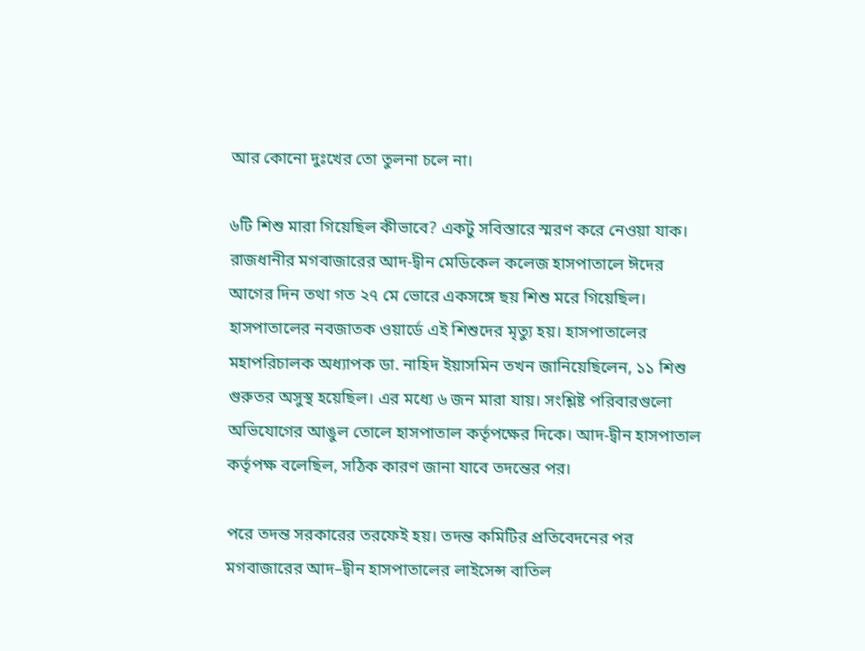আর কোনো দুঃখের তো তুলনা চলে না।

৬টি শিশু মারা গিয়েছিল কীভাবে? একটু সবিস্তারে স্মরণ করে নেওয়া যাক। রাজধানীর মগবাজারের আদ-দ্বীন মেডিকেল কলেজ হাসপাতালে ঈদের আগের দিন তথা গত ২৭ মে ভোরে একসঙ্গে ছয় শিশু মরে গিয়েছিল। হাসপাতালের নবজাতক ওয়ার্ডে এই শিশুদের মৃত্যু হয়। হাসপাতালের মহাপরিচালক অধ্যাপক ডা. নাহিদ ইয়াসমিন তখন জানিয়েছিলেন, ১১ শিশু গুরুতর অসুস্থ হয়েছিল। এর মধ্যে ৬ জন মারা যায়। সংশ্লিষ্ট পরিবারগুলো অভিযোগের আঙুল তোলে হাসপাতাল কর্তৃপক্ষের দিকে। আদ-দ্বীন হাসপাতাল কর্তৃপক্ষ বলেছিল, সঠিক কারণ জানা যাবে তদন্তের পর।

পরে তদন্ত সরকারের তরফেই হয়। তদন্ত কমিটির প্রতিবেদনের পর মগবাজারের আদ–দ্বীন হাসপাতালের লাইসেন্স বাতিল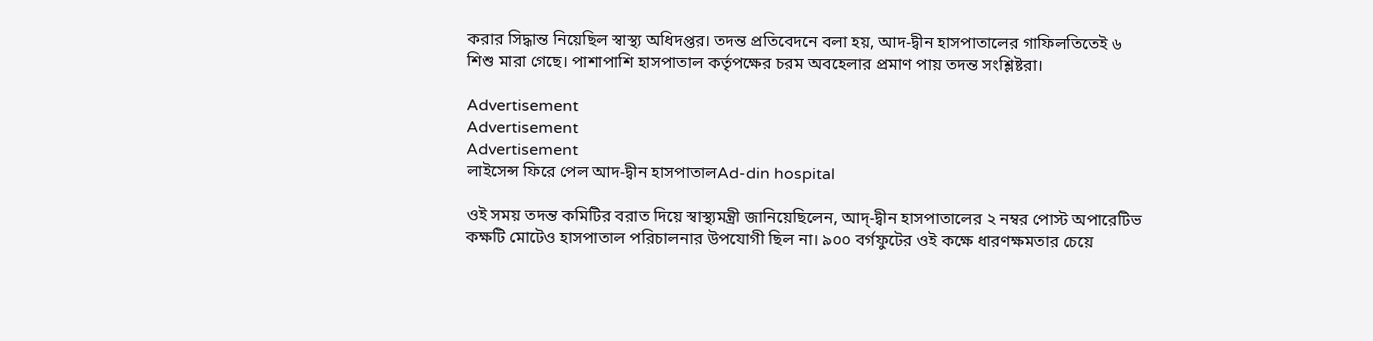করার সিদ্ধান্ত নিয়েছিল স্বাস্থ্য অধিদপ্তর। তদন্ত প্রতিবেদনে বলা হয়, আদ-দ্বীন হাসপাতালের গাফিলতিতেই ৬ শিশু মারা গেছে। পাশাপাশি হাসপাতাল কর্তৃপক্ষের চরম অবহেলার প্রমাণ পায় তদন্ত সংশ্লিষ্টরা।

Advertisement
Advertisement
Advertisement
লাইসেন্স ফিরে পেল আদ-দ্বীন হাসপাতালAd-din hospital

ওই সময় তদন্ত কমিটির বরাত দিয়ে স্বাস্থ্যমন্ত্রী জানিয়েছিলেন, আদ্-দ্বীন হাসপাতালের ২ নম্বর পোস্ট অপারেটিভ কক্ষটি মোটেও হাসপাতাল পরিচালনার উপযোগী ছিল না। ৯০০ বর্গফুটের ওই কক্ষে ধারণক্ষমতার চেয়ে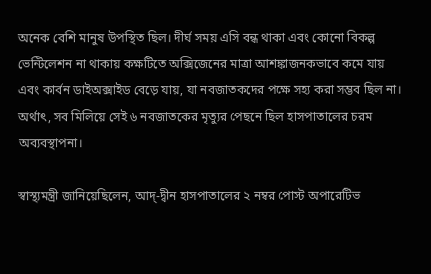অনেক বেশি মানুষ উপস্থিত ছিল। দীর্ঘ সময় এসি বন্ধ থাকা এবং কোনো বিকল্প ভেন্টিলেশন না থাকায় কক্ষটিতে অক্সিজেনের মাত্রা আশঙ্কাজনকভাবে কমে যায় এবং কার্বন ডাইঅক্সাইড বেড়ে যায়, যা নবজাতকদের পক্ষে সহ্য করা সম্ভব ছিল না। অর্থাৎ, সব মিলিয়ে সেই ৬ নবজাতকের মৃত্যুর পেছনে ছিল হাসপাতালের চরম অব্যবস্থাপনা।

স্বাস্থ্যমন্ত্রী জানিয়েছিলেন, আদ্-দ্বীন হাসপাতালের ২ নম্বর পোস্ট অপারেটিভ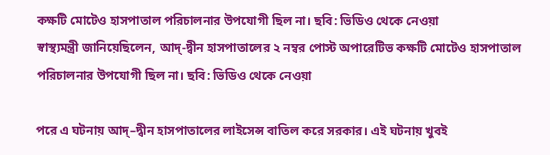কক্ষটি মোটেও হাসপাতাল পরিচালনার উপযোগী ছিল না। ছবি: ভিডিও থেকে নেওয়া
স্বাস্থ্যমন্ত্রী জানিয়েছিলেন, আদ্-দ্বীন হাসপাতালের ২ নম্বর পোস্ট অপারেটিভ কক্ষটি মোটেও হাসপাতাল পরিচালনার উপযোগী ছিল না। ছবি: ভিডিও থেকে নেওয়া

পরে এ ঘটনায় আদ্‌–দ্বীন হাসপাতালের লাইসেন্স বাতিল করে সরকার। এই ঘটনায় খুবই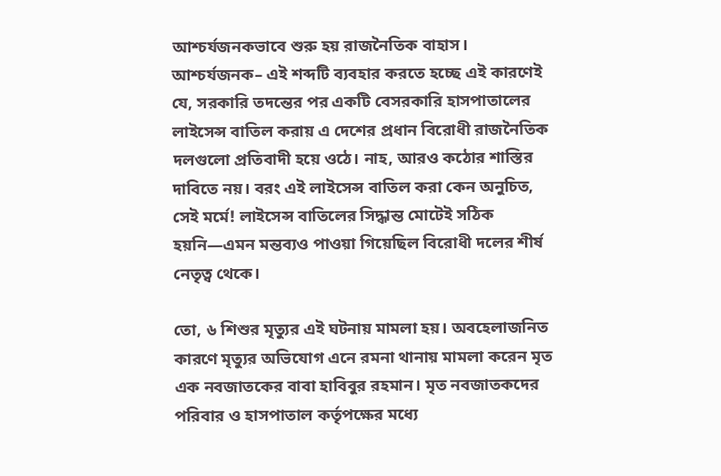আশ্চর্যজনকভাবে শুরু হয় রাজনৈতিক বাহাস। আশ্চর্যজনক– এই শব্দটি ব্যবহার করতে হচ্ছে এই কারণেই যে, সরকারি তদন্তের পর একটি বেসরকারি হাসপাতালের লাইসেন্স বাতিল করায় এ দেশের প্রধান বিরোধী রাজনৈতিক দলগুলো প্রতিবাদী হয়ে ওঠে। নাহ, আরও কঠোর শাস্তির দাবিতে নয়। বরং এই লাইসেন্স বাতিল করা কেন অনুচিত, সেই মর্মে! লাইসেন্স বাতিলের সিদ্ধান্ত মোটেই সঠিক হয়নি—এমন মন্তব্যও পাওয়া গিয়েছিল বিরোধী দলের শীর্ষ নেতৃত্ব থেকে।

তো, ৬ শিশুর মৃত্যুর এই ঘটনায় মামলা হয়। অবহেলাজনিত কারণে মৃত্যুর অভিযোগ এনে রমনা থানায় মামলা করেন মৃত এক নবজাতকের বাবা হাবিবুর রহমান। মৃত নবজাতকদের পরিবার ও হাসপাতাল কর্তৃপক্ষের মধ্যে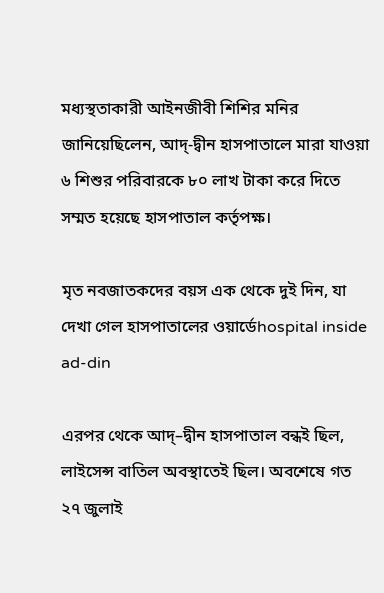মধ্যস্থতাকারী আইনজীবী শিশির মনির জানিয়েছিলেন, আদ্‌-দ্বীন হাসপাতালে মারা যাওয়া ৬ শিশুর পরিবারকে ৮০ লাখ টাকা করে দিতে সম্মত হয়েছে হাসপাতাল কর্তৃপক্ষ।

মৃত নবজাতকদের বয়স এক থেকে দুই দিন, যা দেখা গেল হাসপাতালের ওয়ার্ডেhospital inside ad-din

এরপর থেকে আদ্‌–দ্বীন হাসপাতাল বন্ধই ছিল, লাইসেন্স বাতিল অবস্থাতেই ছিল। অবশেষে গত ২৭ জুলাই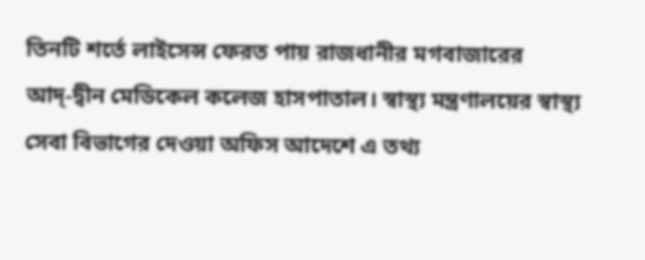তিনটি শর্তে লাইসেন্স ফেরত পায় রাজধানীর মগবাজারের আদ্‌-দ্বীন মেডিকেল কলেজ হাসপাতাল। স্বাস্থ্য মন্ত্রণালয়ের স্বাস্থ্য সেবা বিভাগের দেওয়া অফিস আদেশে এ তথ্য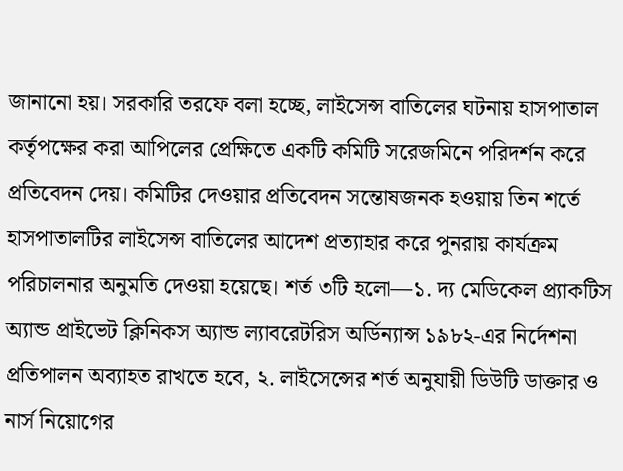জানানো হয়। সরকারি তরফে বলা হচ্ছে, লাইসেন্স বাতিলের ঘটনায় হাসপাতাল কর্তৃপক্ষের করা আপিলের প্রেক্ষিতে একটি কমিটি সরেজমিনে পরিদর্শন করে প্রতিবেদন দেয়। কমিটির দেওয়ার প্রতিবেদন সন্তোষজনক হওয়ায় তিন শর্তে হাসপাতালটির লাইসেন্স বাতিলের আদেশ প্রত্যাহার করে পুনরায় কার্যক্রম পরিচালনার অনুমতি দেওয়া হয়েছে। শর্ত ৩টি হলো—১. দ্য মেডিকেল প্র্যাকটিস অ্যান্ড প্রাইভেট ক্লিনিকস অ্যান্ড ল্যাবরেটরিস অর্ডিন্যান্স ১৯৮২-এর নির্দেশনা প্রতিপালন অব্যাহত রাখতে হবে, ২. লাইসেন্সের শর্ত অনুযায়ী ডিউটি ডাক্তার ও নার্স নিয়োগের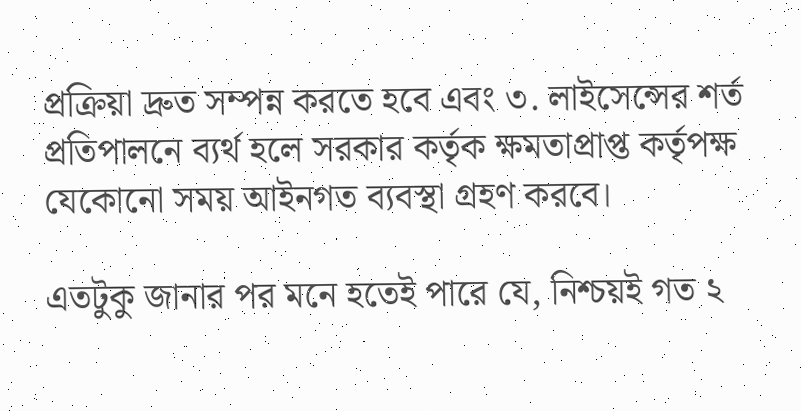প্রক্রিয়া দ্রুত সম্পন্ন করতে হবে এবং ৩. লাইসেন্সের শর্ত প্রতিপালনে ব্যর্থ হলে সরকার কর্তৃক ক্ষমতাপ্রাপ্ত কর্তৃপক্ষ যেকোনো সময় আইনগত ব্যবস্থা গ্রহণ করবে।

এতটুকু জানার পর মনে হতেই পারে যে, নিশ্চয়ই গত ২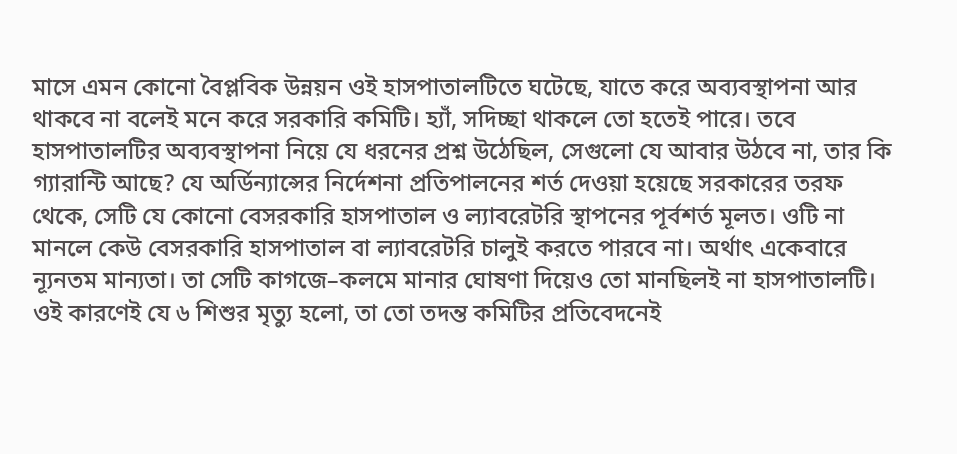মাসে এমন কোনো বৈপ্লবিক উন্নয়ন ওই হাসপাতালটিতে ঘটেছে, যাতে করে অব্যবস্থাপনা আর থাকবে না বলেই মনে করে সরকারি কমিটি। হ্যাঁ, সদিচ্ছা থাকলে তো হতেই পারে। তবে হাসপাতালটির অব্যবস্থাপনা নিয়ে যে ধরনের প্রশ্ন উঠেছিল, সেগুলো যে আবার উঠবে না, তার কি গ্যারান্টি আছে? যে অর্ডিন্যান্সের নির্দেশনা প্রতিপালনের শর্ত দেওয়া হয়েছে সরকারের তরফ থেকে, সেটি যে কোনো বেসরকারি হাসপাতাল ও ল্যাবরেটরি স্থাপনের পূর্বশর্ত মূলত। ওটি না মানলে কেউ বেসরকারি হাসপাতাল বা ল্যাবরেটরি চালুই করতে পারবে না। অর্থাৎ একেবারে ন্যূনতম মান্যতা। তা সেটি কাগজে–কলমে মানার ঘোষণা দিয়েও তো মানছিলই না হাসপাতালটি। ওই কারণেই যে ৬ শিশুর মৃত্যু হলো, তা তো তদন্ত কমিটির প্রতিবেদনেই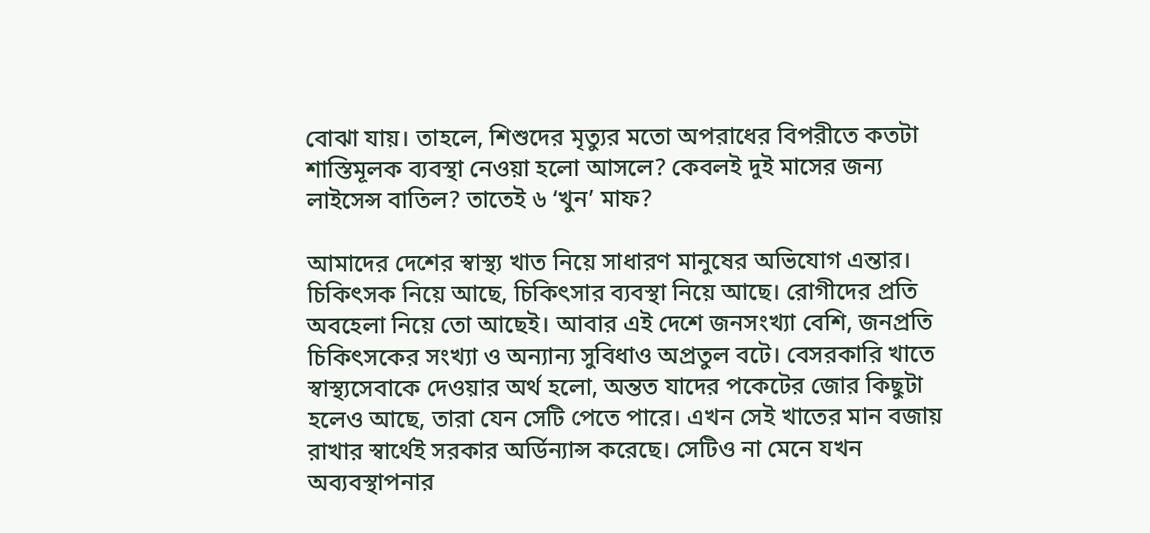বোঝা যায়। তাহলে, শিশুদের মৃত্যুর মতো অপরাধের বিপরীতে কতটা শাস্তিমূলক ব্যবস্থা নেওয়া হলো আসলে? কেবলই দুই মাসের জন্য লাইসেন্স বাতিল? তাতেই ৬ ‘খুন’ মাফ?

আমাদের দেশের স্বাস্থ্য খাত নিয়ে সাধারণ মানুষের অভিযোগ এন্তার। চিকিৎসক নিয়ে আছে, চিকিৎসার ব্যবস্থা নিয়ে আছে। রোগীদের প্রতি অবহেলা নিয়ে তো আছেই। আবার এই দেশে জনসংখ্যা বেশি, জনপ্রতি চিকিৎসকের সংখ্যা ও অন্যান্য সুবিধাও অপ্রতুল বটে। বেসরকারি খাতে স্বাস্থ্যসেবাকে দেওয়ার অর্থ হলো, অন্তত যাদের পকেটের জোর কিছুটা হলেও আছে, তারা যেন সেটি পেতে পারে। এখন সেই খাতের মান বজায় রাখার স্বার্থেই সরকার অর্ডিন্যান্স করেছে। সেটিও না মেনে যখন অব্যবস্থাপনার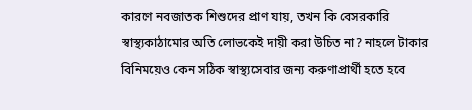কারণে নবজাতক শিশুদের প্রাণ যায়, তখন কি বেসরকারি স্বাস্থ্যকাঠামোর অতি লোভকেই দায়ী করা উচিত না? নাহলে টাকার বিনিময়েও কেন সঠিক স্বাস্থ্যসেবার জন্য করুণাপ্রার্থী হতে হবে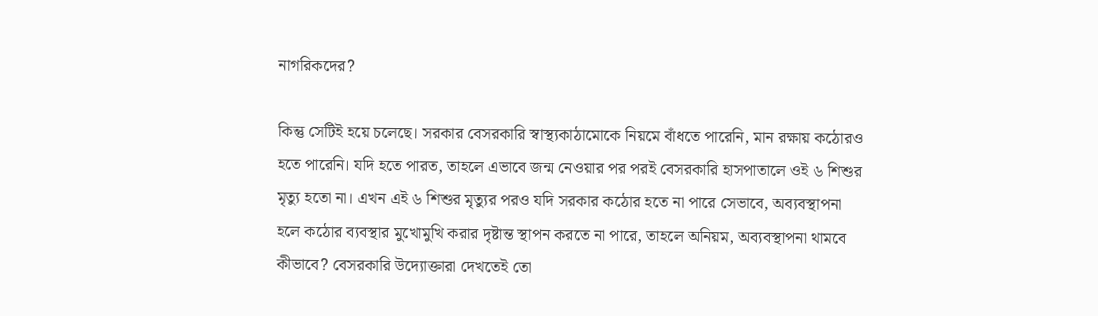নাগরিকদের?

কিন্তু সেটিই হয়ে চলেছে। সরকার বেসরকারি স্বাস্থ্যকাঠামোকে নিয়মে বাঁধতে পারেনি, মান রক্ষায় কঠোরও হতে পারেনি। যদি হতে পারত, তাহলে এভাবে জন্ম নেওয়ার পর পরই বেসরকারি হাসপাতালে ওই ৬ শিশুর মৃত্যু হতো না। এখন এই ৬ শিশুর মৃত্যুর পরও যদি সরকার কঠোর হতে না পারে সেভাবে, অব্যবস্থাপনা হলে কঠোর ব্যবস্থার মুখোমুখি করার দৃষ্টান্ত স্থাপন করতে না পারে, তাহলে অনিয়ম, অব্যবস্থাপনা থামবে কীভাবে? বেসরকারি উদ্যোক্তারা দেখতেই তো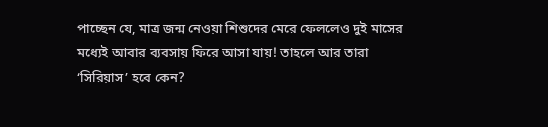পাচ্ছেন যে, মাত্র জন্ম নেওয়া শিশুদের মেরে ফেললেও দুই মাসের মধ্যেই আবার ব্যবসায় ফিরে আসা যায়! তাহলে আর তারা ‘সিরিয়াস’ হবে কেন?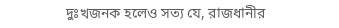দুঃখজনক হলেও সত্য যে, রাজধানীর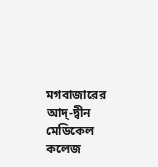মগবাজারের আদ্‌-দ্বীন মেডিকেল কলেজ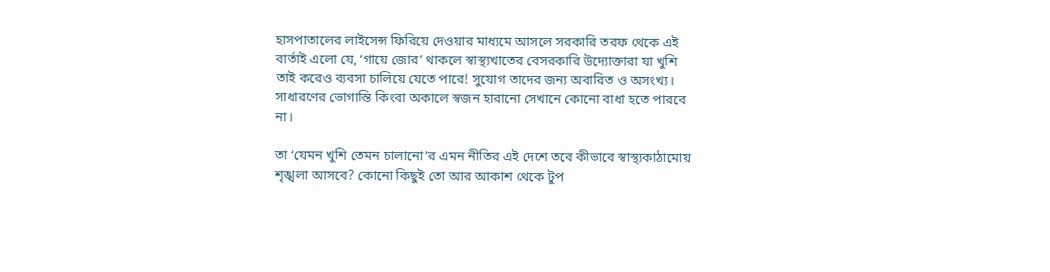হাসপাতালের লাইসেন্স ফিরিয়ে দেওয়ার মাধ্যমে আসলে সরকারি তরফ থেকে এই বার্তাই এলো যে, ‘গায়ে জোর’ থাকলে স্বাস্থ্যখাতের বেসরকারি উদ্যোক্তারা যা খুশি তাই করেও ব্যবসা চালিয়ে যেতে পারে! সুযোগ তাদের জন্য অবারিত ও অসংখ্য। সাধারণের ভোগান্তি কিংবা অকালে স্বজন হারানো সেখানে কোনো বাধা হতে পারবে না।

তা ‘যেমন খুশি তেমন চালানো’র এমন নীতির এই দেশে তবে কীভাবে স্বাস্থ্যকাঠামোয় শৃঙ্খলা আসবে? কোনো কিছুই তো আর আকাশ থেকে টুপ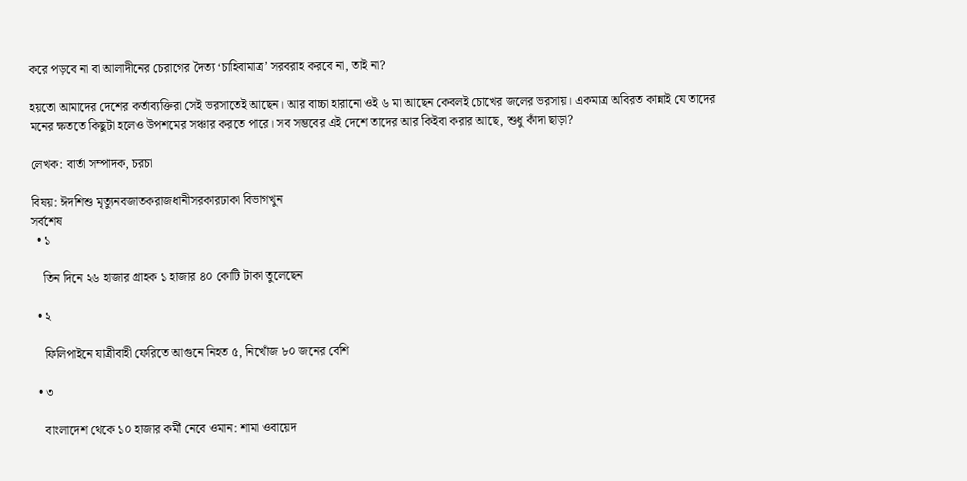করে পড়বে না বা আলাদীনের চেরাগের দৈত্য ‘চাহিবামাত্র’ সরবরাহ করবে না, তাই না?

হয়তো আমাদের দেশের কর্তাব্যক্তিরা সেই ভরসাতেই আছেন। আর বাচ্চা হারানো ওই ৬ মা আছেন কেবলই চোখের জলের ভরসায়। একমাত্র অবিরত কান্নাই যে তাদের মনের ক্ষততে কিছুটা হলেও উপশমের সঞ্চার করতে পারে। সব সম্ভবের এই দেশে তাদের আর কিইবা করার আছে, শুধু কাঁদা ছাড়া?

লেখক: বার্তা সম্পাদক, চরচা

বিষয়: ঈদশিশু মৃত্যুনবজাতকরাজধানীসরকারঢাকা বিভাগখুন
সর্বশেষ
  • ১

    তিন দিনে ২৬ হাজার গ্রাহক ১ হাজার ৪০ কোটি টাকা তুলেছেন

  • ২

    ফিলিপাইনে যাত্রীবাহী ফেরিতে আগুনে নিহত ৫, নিখোঁজ ৮০ জনের বেশি

  • ৩

    বাংলাদেশ থেকে ১০ হাজার কর্মী নেবে ওমান: শামা ওবায়েদ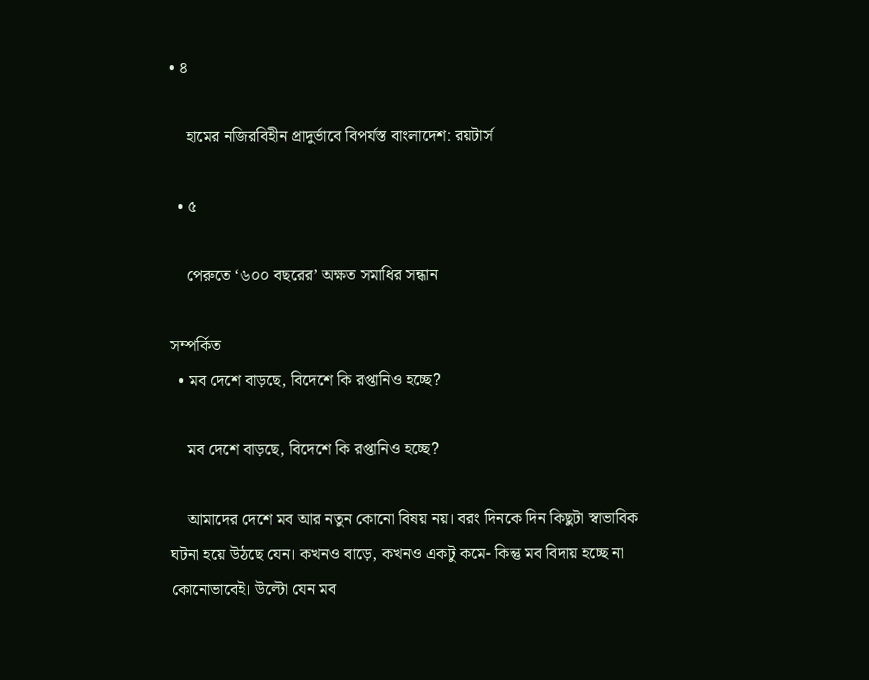• ৪

    হামের নজিরবিহীন প্রাদুর্ভাবে বিপর্যস্ত বাংলাদেশ: রয়টার্স

  • ৫

    পেরুতে ‘৬০০ বছরের’ অক্ষত সমাধির সন্ধান

সম্পর্কিত
  • মব দেশে বাড়ছে, বিদেশে কি রপ্তানিও হচ্ছে?

    মব দেশে বাড়ছে, বিদেশে কি রপ্তানিও হচ্ছে?

    আমাদের দেশে মব আর নতুন কোনো বিষয় নয়। বরং দিনকে দিন কিছুটা স্বাভাবিক ঘটনা হয়ে উঠছে যেন। কখনও বাড়ে, কখনও একটু কমে- কিন্তু মব বিদায় হচ্ছে না কোনোভাবেই। উল্টো যেন মব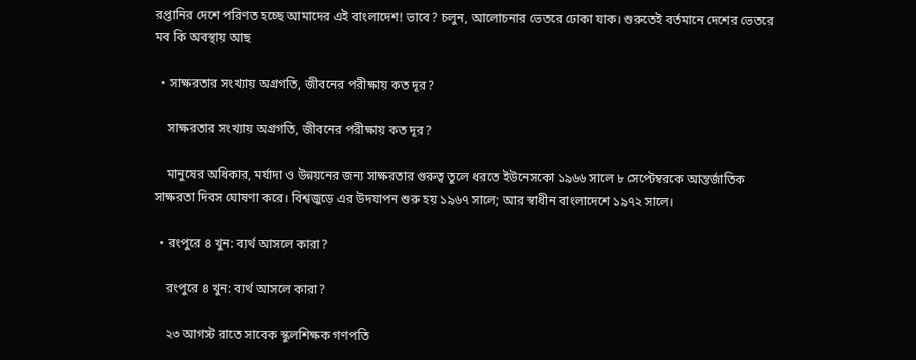রপ্তানির দেশে পরিণত হচ্ছে আমাদের এই বাংলাদেশ! ভাবে? চলুন, আলোচনার ভেতরে ঢোকা যাক। শুরুতেই বর্তমানে দেশের ভেতরে মব কি অবস্থায় আছ

  • সাক্ষরতার সংখ্যায় অগ্রগতি, জীবনের পরীক্ষায় কত দূর?

    সাক্ষরতার সংখ্যায় অগ্রগতি, জীবনের পরীক্ষায় কত দূর?

    মানুষের অধিকার, মর্যাদা ও উন্নয়নের জন্য সাক্ষরতার গুরুত্ব তুলে ধরতে ইউনেসকো ১৯৬৬ সালে ৮ সেপ্টেম্বরকে আন্তর্জাতিক সাক্ষরতা দিবস ঘোষণা করে। বিশ্বজুড়ে এর উদযাপন শুরু হয় ১৯৬৭ সালে; আর স্বাধীন বাংলাদেশে ১৯৭২ সালে।

  • রংপুরে ৪ খুন: ব্যর্থ আসলে কারা?

    রংপুরে ৪ খুন: ব্যর্থ আসলে কারা?

    ২৩ আগস্ট রাতে সাবেক স্কুলশিক্ষক গণপতি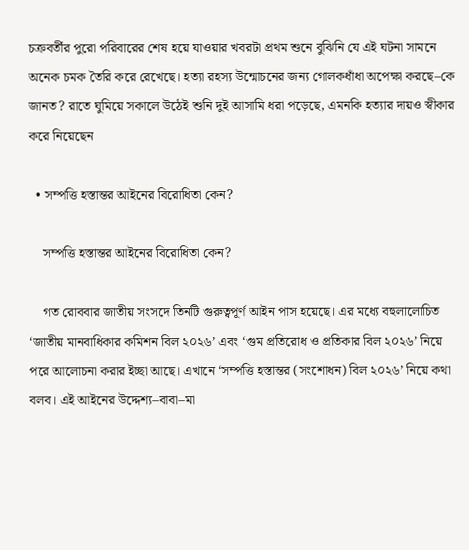চক্রবর্তীর পুরো পরিবারের শেষ হয়ে যাওয়ার খবরটা প্রথম শুনে বুঝিনি যে এই ঘটনা সামনে অনেক চমক তৈরি করে রেখেছে। হত্যা রহস্য উন্মোচনের জন্য গোলকধাঁধা অপেক্ষা করছে–কে জানত? রাতে ঘুমিয়ে সকালে উঠেই শুনি দুই আসামি ধরা পড়েছে, এমনকি হত্যার দায়ও স্বীকার করে নিয়েছেন

  • সম্পত্তি হস্তান্তর আইনের বিরোধিতা কেন?

    সম্পত্তি হস্তান্তর আইনের বিরোধিতা কেন?

    গত রোববার জাতীয় সংসদে তিনটি গুরুত্বপূর্ণ আইন পাস হয়েছে। এর মধ্যে বহুলালোচিত ‘জাতীয় মানবাধিকার কমিশন বিল ২০২৬’ এবং ‘গুম প্রতিরোধ ও প্রতিকার বিল ২০২৬’ নিয়ে পরে আলোচনা করার ইচ্ছা আছে। এখানে ‘সম্পত্তি হস্তান্তর (সংশোধন) বিল ২০২৬’ নিয়ে কথা বলব। এই আইনের উদ্দেশ্য–বাবা–মা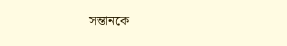সন্তানকে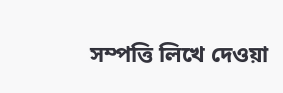সম্পত্তি লিখে দেওয়া